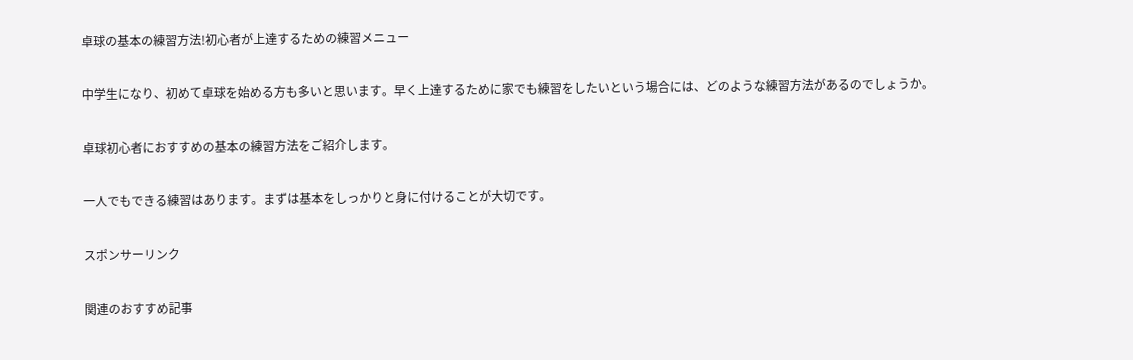卓球の基本の練習方法!初心者が上達するための練習メニュー

中学生になり、初めて卓球を始める方も多いと思います。早く上達するために家でも練習をしたいという場合には、どのような練習方法があるのでしょうか。

卓球初心者におすすめの基本の練習方法をご紹介します。

一人でもできる練習はあります。まずは基本をしっかりと身に付けることが大切です。

スポンサーリンク

関連のおすすめ記事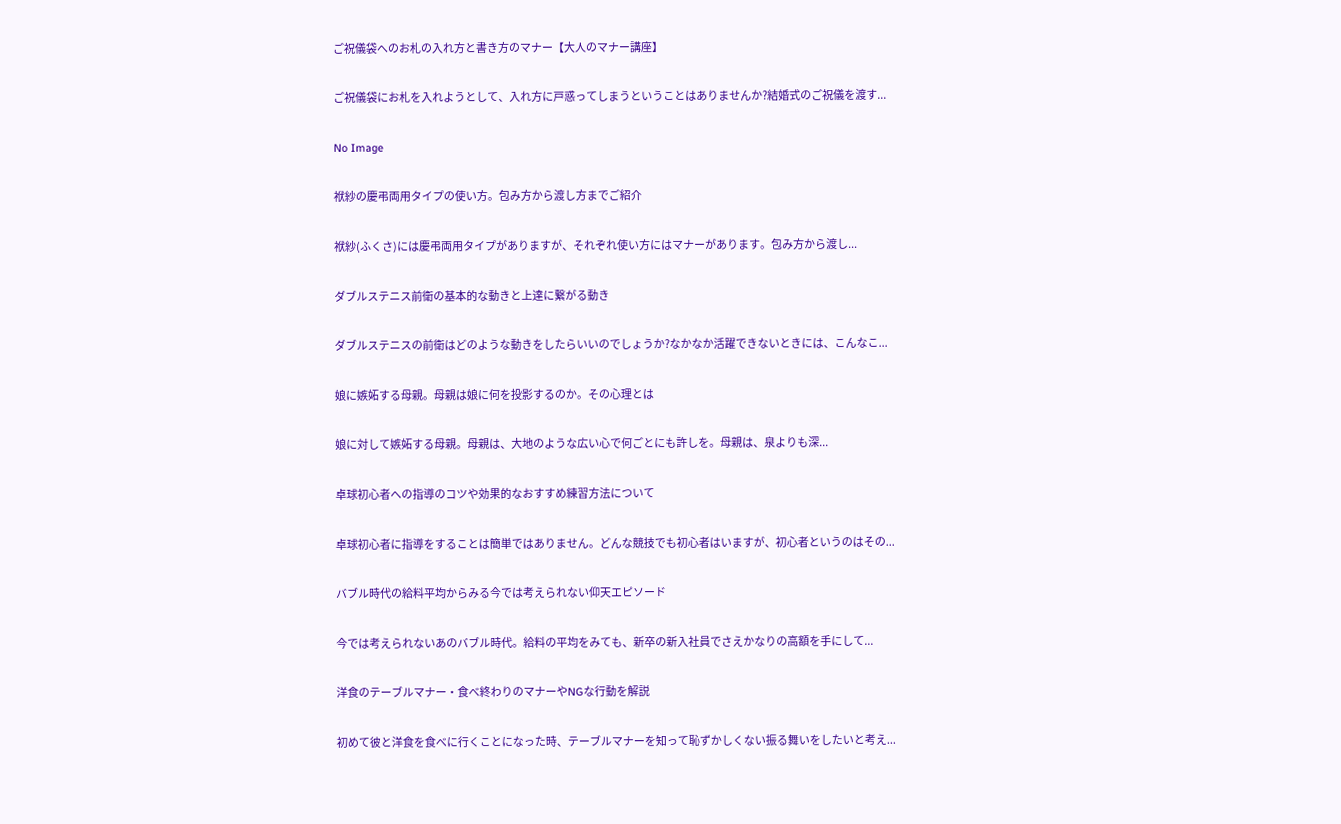ご祝儀袋へのお札の入れ方と書き方のマナー【大人のマナー講座】

ご祝儀袋にお札を入れようとして、入れ方に戸惑ってしまうということはありませんか?結婚式のご祝儀を渡す...

No Image

袱紗の慶弔両用タイプの使い方。包み方から渡し方までご紹介

袱紗(ふくさ)には慶弔両用タイプがありますが、それぞれ使い方にはマナーがあります。包み方から渡し...

ダブルステニス前衛の基本的な動きと上達に繋がる動き

ダブルステニスの前衛はどのような動きをしたらいいのでしょうか?なかなか活躍できないときには、こんなこ...

娘に嫉妬する母親。母親は娘に何を投影するのか。その心理とは

娘に対して嫉妬する母親。母親は、大地のような広い心で何ごとにも許しを。母親は、泉よりも深...

卓球初心者への指導のコツや効果的なおすすめ練習方法について

卓球初心者に指導をすることは簡単ではありません。どんな競技でも初心者はいますが、初心者というのはその...

バブル時代の給料平均からみる今では考えられない仰天エピソード

今では考えられないあのバブル時代。給料の平均をみても、新卒の新入社員でさえかなりの高額を手にして...

洋食のテーブルマナー・食べ終わりのマナーやNGな行動を解説

初めて彼と洋食を食べに行くことになった時、テーブルマナーを知って恥ずかしくない振る舞いをしたいと考え...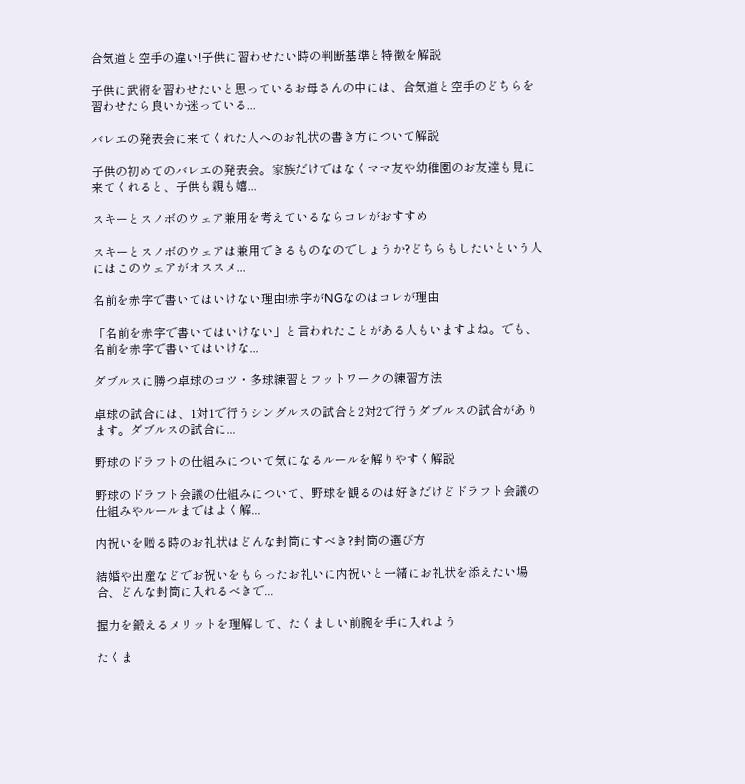合気道と空手の違い!子供に習わせたい時の判断基準と特徴を解説

子供に武術を習わせたいと思っているお母さんの中には、合気道と空手のどちらを習わせたら良いか迷っている...

バレエの発表会に来てくれた人へのお礼状の書き方について解説

子供の初めてのバレエの発表会。家族だけではなくママ友や幼稚園のお友達も見に来てくれると、子供も親も嬉...

スキーとスノボのウェア兼用を考えているならコレがおすすめ

スキーとスノボのウェアは兼用できるものなのでしょうか?どちらもしたいという人にはこのウェアがオススメ...

名前を赤字で書いてはいけない理由!赤字がNGなのはコレが理由

「名前を赤字で書いてはいけない」と言われたことがある人もいますよね。でも、名前を赤字で書いてはいけな...

ダブルスに勝つ卓球のコツ・多球練習とフットワークの練習方法

卓球の試合には、1対1で行うシングルスの試合と2対2で行うダブルスの試合があります。ダブルスの試合に...

野球のドラフトの仕組みについて気になるルールを解りやすく解説

野球のドラフト会議の仕組みについて、野球を観るのは好きだけどドラフト会議の仕組みやルールまではよく解...

内祝いを贈る時のお礼状はどんな封筒にすべき?封筒の選び方

結婚や出産などでお祝いをもらったお礼いに内祝いと一緒にお礼状を添えたい場合、どんな封筒に入れるべきで...

握力を鍛えるメリットを理解して、たくましい前腕を手に入れよう

たくま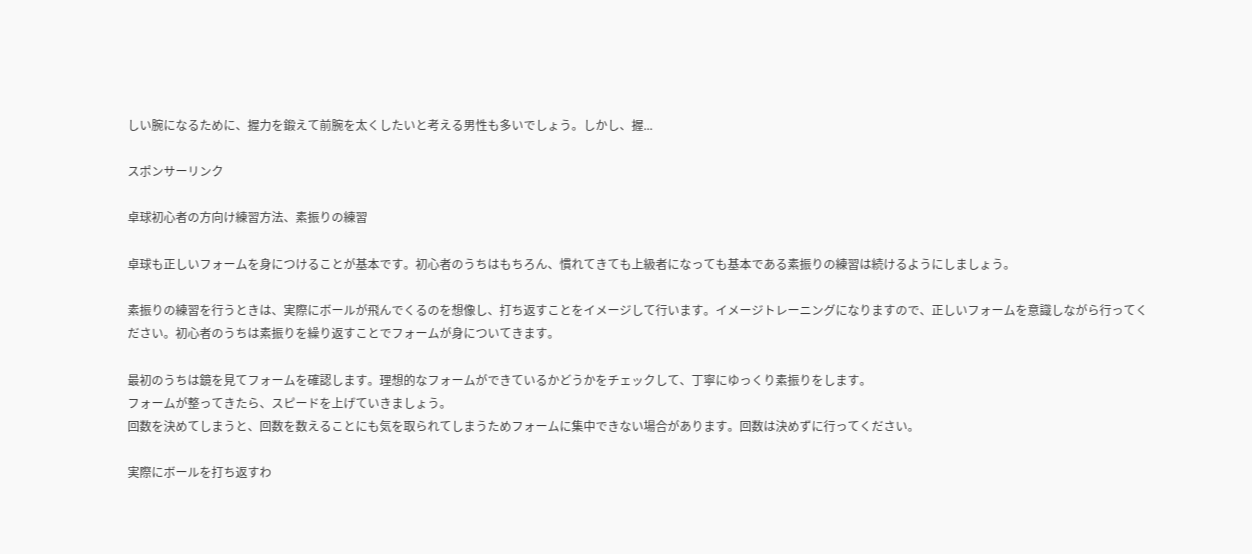しい腕になるために、握力を鍛えて前腕を太くしたいと考える男性も多いでしょう。しかし、握...

スポンサーリンク

卓球初心者の方向け練習方法、素振りの練習

卓球も正しいフォームを身につけることが基本です。初心者のうちはもちろん、慣れてきても上級者になっても基本である素振りの練習は続けるようにしましょう。

素振りの練習を行うときは、実際にボールが飛んでくるのを想像し、打ち返すことをイメージして行います。イメージトレーニングになりますので、正しいフォームを意識しながら行ってください。初心者のうちは素振りを繰り返すことでフォームが身についてきます。

最初のうちは鏡を見てフォームを確認します。理想的なフォームができているかどうかをチェックして、丁寧にゆっくり素振りをします。
フォームが整ってきたら、スピードを上げていきましょう。
回数を決めてしまうと、回数を数えることにも気を取られてしまうためフォームに集中できない場合があります。回数は決めずに行ってください。

実際にボールを打ち返すわ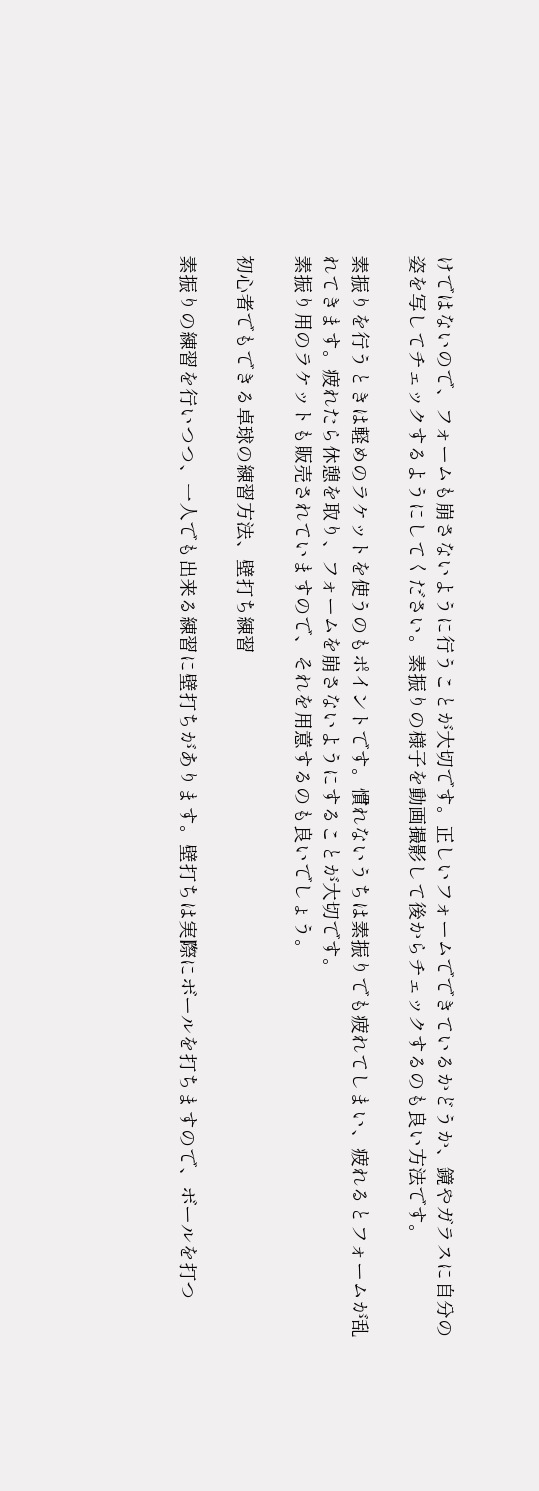けではないので、フォームも崩さないように行うことが大切です。正しいフォームでできているかどうか、鏡やガラスに自分の姿を写してチェックするようにしてください。素振りの様子を動画撮影して後からチェックするのも良い方法です。

素振りを行うときは軽めのラケットを使うのもポイントです。慣れないうちは素振りでも疲れてしまい、疲れるとフォームが乱れてきます。疲れたら休憩を取り、フォームを崩さないようにすることが大切です。
素振り用のラケットも販売されていますので、それを用意するのも良いでしょう。

初心者でもできる卓球の練習方法、壁打ち練習

素振りの練習を行いつつ、一人でも出来る練習に壁打ちがあります。壁打ちは実際にボールを打ちますので、ボールを打つ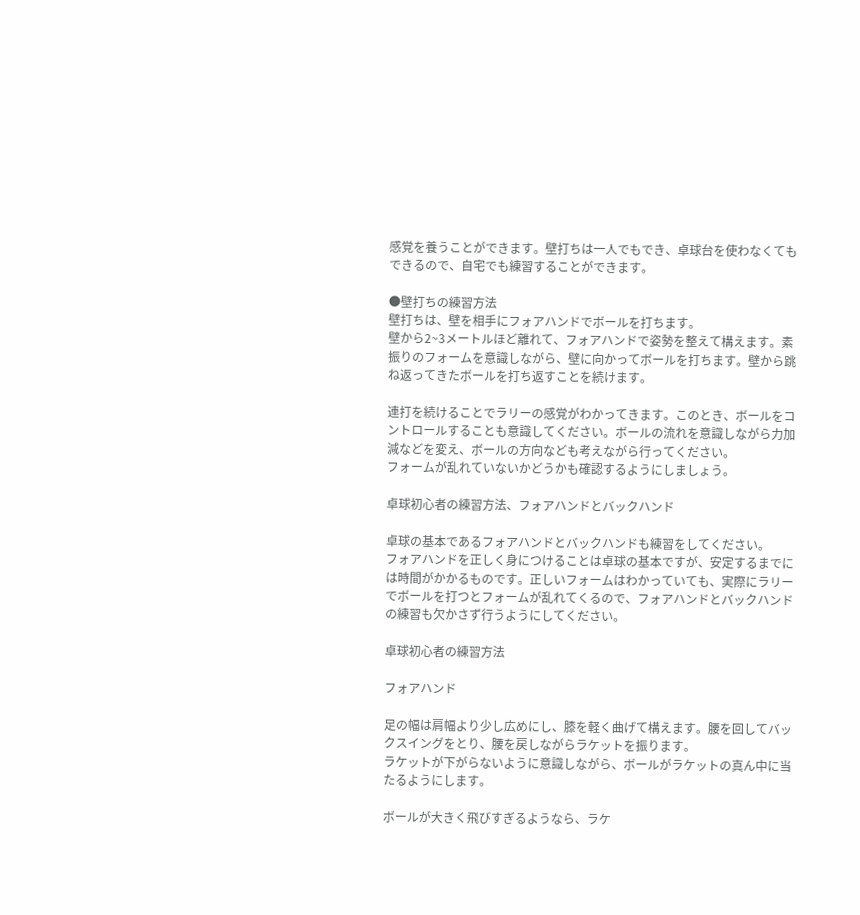感覚を養うことができます。壁打ちは一人でもでき、卓球台を使わなくてもできるので、自宅でも練習することができます。

●壁打ちの練習方法
壁打ちは、壁を相手にフォアハンドでボールを打ちます。
壁から2~3メートルほど離れて、フォアハンドで姿勢を整えて構えます。素振りのフォームを意識しながら、壁に向かってボールを打ちます。壁から跳ね返ってきたボールを打ち返すことを続けます。

連打を続けることでラリーの感覚がわかってきます。このとき、ボールをコントロールすることも意識してください。ボールの流れを意識しながら力加減などを変え、ボールの方向なども考えながら行ってください。
フォームが乱れていないかどうかも確認するようにしましょう。

卓球初心者の練習方法、フォアハンドとバックハンド

卓球の基本であるフォアハンドとバックハンドも練習をしてください。
フォアハンドを正しく身につけることは卓球の基本ですが、安定するまでには時間がかかるものです。正しいフォームはわかっていても、実際にラリーでボールを打つとフォームが乱れてくるので、フォアハンドとバックハンドの練習も欠かさず行うようにしてください。

卓球初心者の練習方法

フォアハンド

足の幅は肩幅より少し広めにし、膝を軽く曲げて構えます。腰を回してバックスイングをとり、腰を戻しながらラケットを振ります。
ラケットが下がらないように意識しながら、ボールがラケットの真ん中に当たるようにします。

ボールが大きく飛びすぎるようなら、ラケ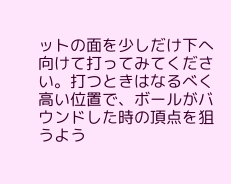ットの面を少しだけ下へ向けて打ってみてください。打つときはなるべく高い位置で、ボールがバウンドした時の頂点を狙うよう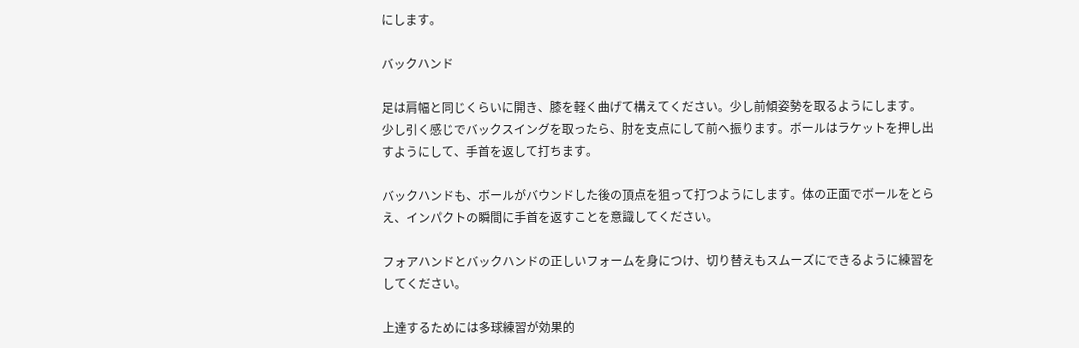にします。

バックハンド

足は肩幅と同じくらいに開き、膝を軽く曲げて構えてください。少し前傾姿勢を取るようにします。
少し引く感じでバックスイングを取ったら、肘を支点にして前へ振ります。ボールはラケットを押し出すようにして、手首を返して打ちます。

バックハンドも、ボールがバウンドした後の頂点を狙って打つようにします。体の正面でボールをとらえ、インパクトの瞬間に手首を返すことを意識してください。

フォアハンドとバックハンドの正しいフォームを身につけ、切り替えもスムーズにできるように練習をしてください。

上達するためには多球練習が効果的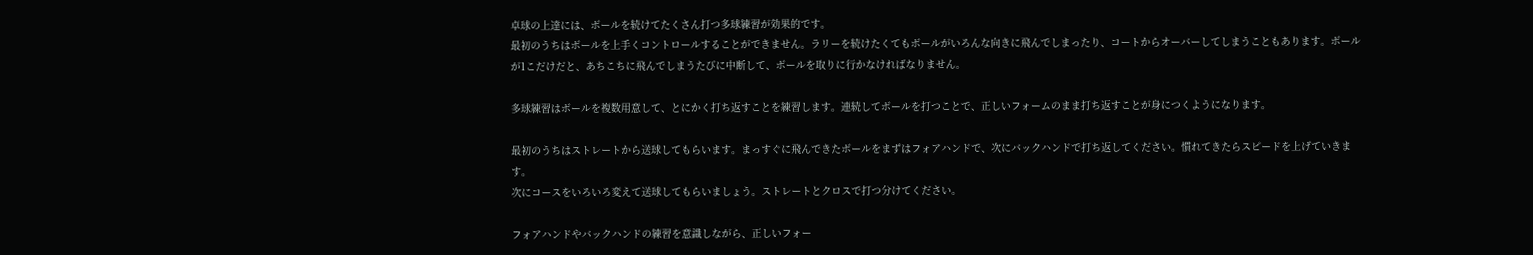卓球の上達には、ボールを続けてたくさん打つ多球練習が効果的です。
最初のうちはボールを上手くコントロールすることができません。ラリーを続けたくてもボールがいろんな向きに飛んでしまったり、コートからオーバーしてしまうこともあります。ボールが1こだけだと、あちこちに飛んでしまうたびに中断して、ボールを取りに行かなければなりません。

多球練習はボールを複数用意して、とにかく打ち返すことを練習します。連続してボールを打つことで、正しいフォームのまま打ち返すことが身につくようになります。

最初のうちはストレートから送球してもらいます。まっすぐに飛んできたボールをまずはフォアハンドで、次にバックハンドで打ち返してください。慣れてきたらスピードを上げていきます。
次にコースをいろいろ変えて送球してもらいましょう。ストレートとクロスで打つ分けてください。

フォアハンドやバックハンドの練習を意識しながら、正しいフォー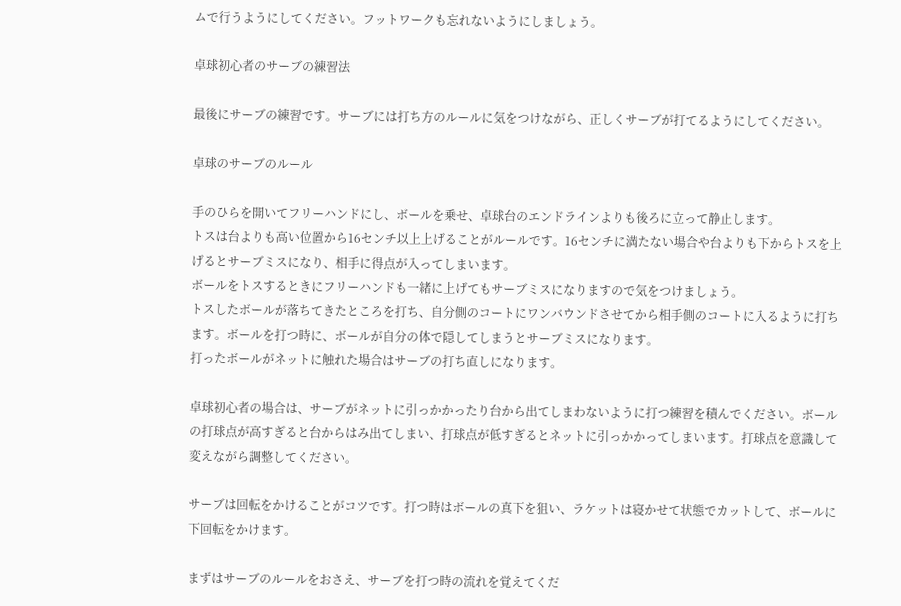ムで行うようにしてください。フットワークも忘れないようにしましょう。

卓球初心者のサーブの練習法

最後にサーブの練習です。サーブには打ち方のルールに気をつけながら、正しくサーブが打てるようにしてください。

卓球のサーブのルール

手のひらを開いてフリーハンドにし、ボールを乗せ、卓球台のエンドラインよりも後ろに立って静止します。
トスは台よりも高い位置から16センチ以上上げることがルールです。16センチに満たない場合や台よりも下からトスを上げるとサーブミスになり、相手に得点が入ってしまいます。
ボールをトスするときにフリーハンドも一緒に上げてもサーブミスになりますので気をつけましょう。
トスしたボールが落ちてきたところを打ち、自分側のコートにワンバウンドさせてから相手側のコートに入るように打ちます。ボールを打つ時に、ボールが自分の体で隠してしまうとサーブミスになります。
打ったボールがネットに触れた場合はサーブの打ち直しになります。

卓球初心者の場合は、サーブがネットに引っかかったり台から出てしまわないように打つ練習を積んでください。ボールの打球点が高すぎると台からはみ出てしまい、打球点が低すぎるとネットに引っかかってしまいます。打球点を意識して変えながら調整してください。

サーブは回転をかけることがコツです。打つ時はボールの真下を狙い、ラケットは寝かせて状態でカットして、ボールに下回転をかけます。

まずはサーブのルールをおさえ、サーブを打つ時の流れを覚えてくだ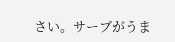さい。サーブがうま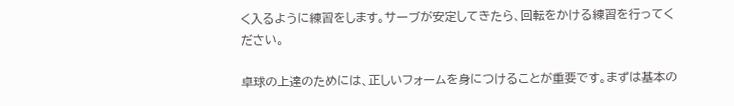く入るように練習をします。サーブが安定してきたら、回転をかける練習を行ってください。

卓球の上達のためには、正しいフォームを身につけることが重要です。まずは基本の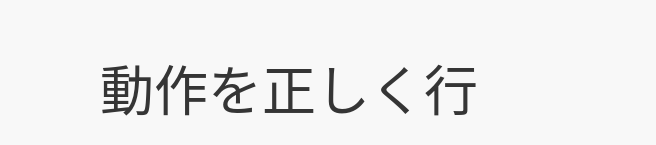動作を正しく行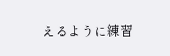えるように練習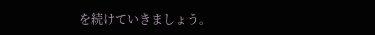を続けていきましょう。